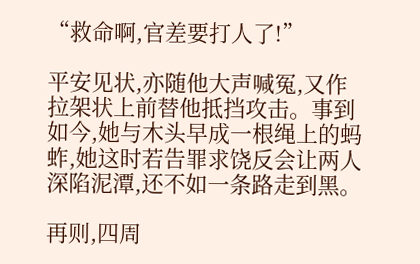“救命啊,官差要打人了!”

平安见状,亦随他大声喊冤,又作拉架状上前替他抵挡攻击。事到如今,她与木头早成一根绳上的蚂蚱,她这时若告罪求饶反会让两人深陷泥潭,还不如一条路走到黑。

再则,四周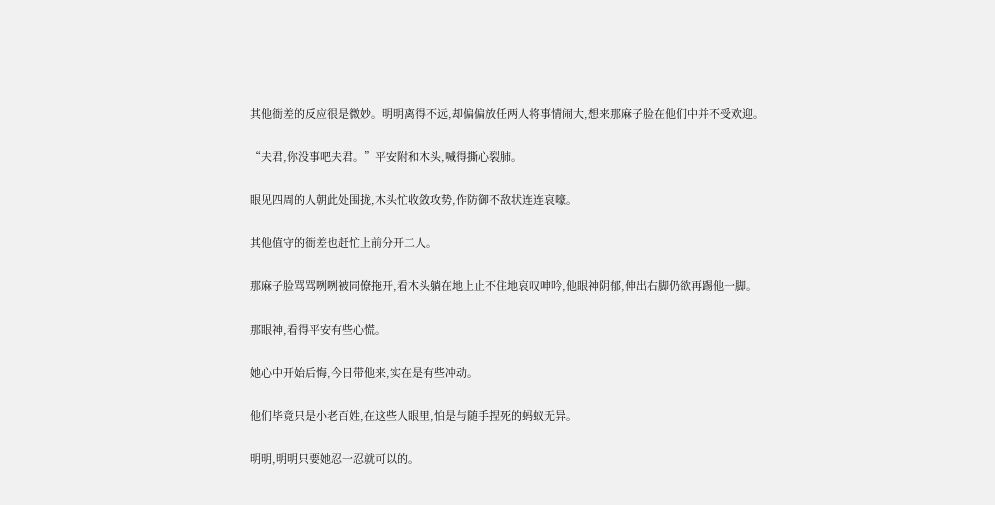其他衙差的反应很是微妙。明明离得不远,却偏偏放任两人将事情闹大,想来那麻子脸在他们中并不受欢迎。

“夫君,你没事吧夫君。”平安附和木头,喊得撕心裂肺。

眼见四周的人朝此处围拢,木头忙收敛攻势,作防御不敌状连连哀嚎。

其他值守的衙差也赶忙上前分开二人。

那麻子脸骂骂咧咧被同僚拖开,看木头躺在地上止不住地哀叹呻吟,他眼神阴郁,伸出右脚仍欲再踢他一脚。

那眼神,看得平安有些心慌。

她心中开始后悔,今日带他来,实在是有些冲动。

他们毕竟只是小老百姓,在这些人眼里,怕是与随手捏死的蚂蚁无异。

明明,明明只要她忍一忍就可以的。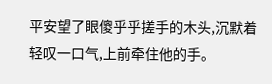平安望了眼傻乎乎搓手的木头,沉默着轻叹一口气,上前牵住他的手。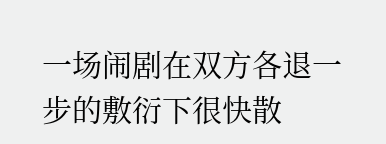一场闹剧在双方各退一步的敷衍下很快散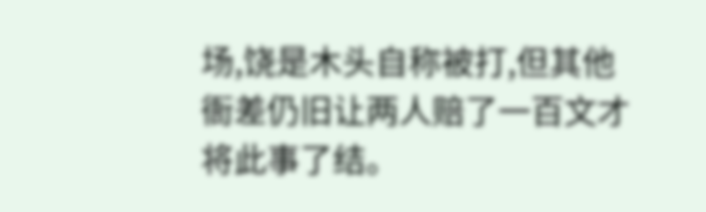场,饶是木头自称被打,但其他衙差仍旧让两人赔了一百文才将此事了结。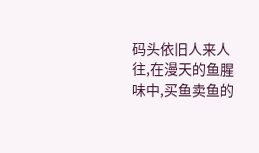码头依旧人来人往,在漫天的鱼腥味中,买鱼卖鱼的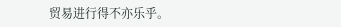贸易进行得不亦乐乎。